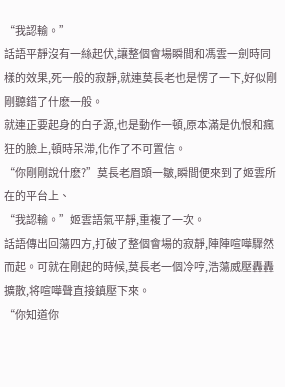“我認輸。”
話語平靜沒有一絲起伏,讓整個會場瞬間和馮雲一劍時同樣的效果,死一般的寂靜,就連莫長老也是愣了一下,好似剛剛聽錯了什麽一般。
就連正要起身的白子源,也是動作一頓,原本滿是仇恨和瘋狂的臉上,頓時呆滞,化作了不可置信。
“你剛剛說什麽?”莫長老眉頭一皺,瞬間便來到了姬雲所在的平台上、
“我認輸。”姬雲語氣平靜,重複了一次。
話語傳出回蕩四方,打破了整個會場的寂靜,陣陣喧嘩驟然而起。可就在剛起的時候,莫長老一個冷哼,浩蕩威壓轟轟擴散,将喧嘩聲直接鎮壓下來。
“你知道你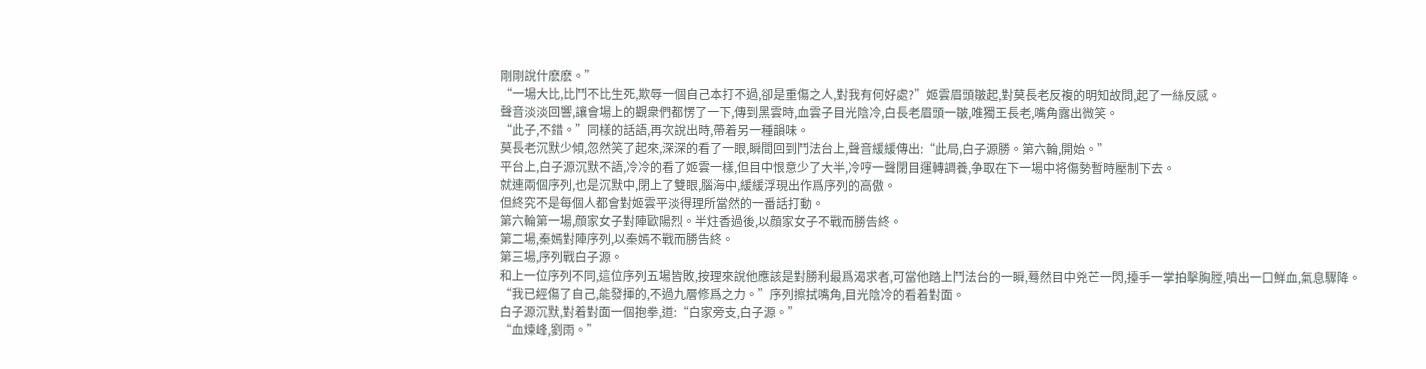剛剛說什麽麽。”
“一場大比,比鬥不比生死,欺辱一個自己本打不過,卻是重傷之人,對我有何好處?”姬雲眉頭皺起,對莫長老反複的明知故問,起了一絲反感。
聲音淡淡回響,讓會場上的觀衆們都愣了一下,傳到黑雲時,血雲子目光陰冷,白長老眉頭一皺,唯獨王長老,嘴角露出微笑。
“此子,不錯。”同樣的話語,再次說出時,帶着另一種韻味。
莫長老沉默少傾,忽然笑了起來,深深的看了一眼,瞬間回到鬥法台上,聲音緩緩傳出:“此局,白子源勝。第六輪,開始。”
平台上,白子源沉默不語,冷冷的看了姬雲一樣,但目中恨意少了大半,冷哼一聲閉目運轉調養,争取在下一場中将傷勢暫時壓制下去。
就連兩個序列,也是沉默中,閉上了雙眼,腦海中,緩緩浮現出作爲序列的高傲。
但終究不是每個人都會對姬雲平淡得理所當然的一番話打動。
第六輪第一場,顔家女子對陣歐陽烈。半炷香過後,以顔家女子不戰而勝告終。
第二場,秦嫣對陣序列,以秦嫣不戰而勝告終。
第三場,序列戰白子源。
和上一位序列不同,這位序列五場皆敗,按理來說他應該是對勝利最爲渴求者,可當他踏上鬥法台的一瞬,蓦然目中兇芒一閃,擡手一掌拍擊胸膛,噴出一口鮮血,氣息驟降。
“我已經傷了自己,能發揮的,不過九層修爲之力。”序列擦拭嘴角,目光陰冷的看着對面。
白子源沉默,對着對面一個抱拳,道:“白家旁支,白子源。”
“血煉峰,劉雨。”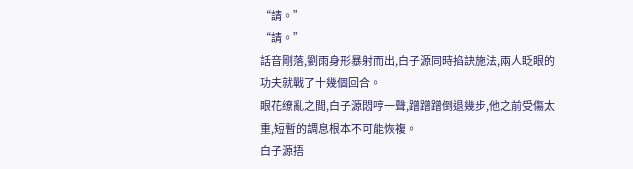“請。”
“請。”
話音剛落,劉雨身形暴射而出,白子源同時掐訣施法,兩人眨眼的功夫就戰了十幾個回合。
眼花缭亂之間,白子源悶哼一聲,蹭蹭蹭倒退幾步,他之前受傷太重,短暫的調息根本不可能恢複。
白子源捂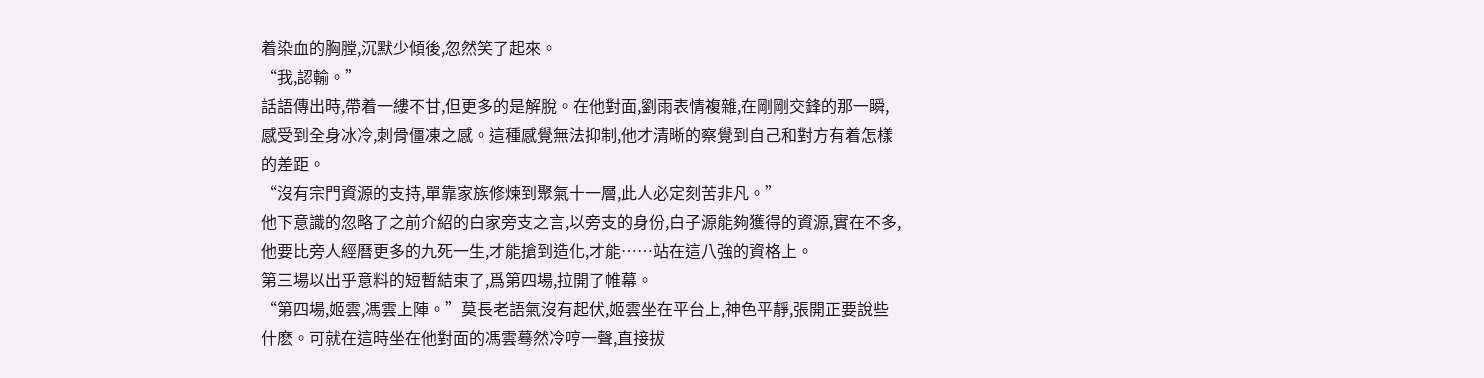着染血的胸膛,沉默少傾後,忽然笑了起來。
“我,認輸。”
話語傳出時,帶着一縷不甘,但更多的是解脫。在他對面,劉雨表情複雜,在剛剛交鋒的那一瞬,感受到全身冰冷,刺骨僵凍之感。這種感覺無法抑制,他才清晰的察覺到自己和對方有着怎樣的差距。
“沒有宗門資源的支持,單靠家族修煉到聚氣十一層,此人必定刻苦非凡。”
他下意識的忽略了之前介紹的白家旁支之言,以旁支的身份,白子源能夠獲得的資源,實在不多,他要比旁人經曆更多的九死一生,才能搶到造化,才能……站在這八強的資格上。
第三場以出乎意料的短暫結束了,爲第四場,拉開了帷幕。
“第四場,姬雲,馮雲上陣。”莫長老語氣沒有起伏,姬雲坐在平台上,神色平靜,張開正要說些什麽。可就在這時坐在他對面的馮雲蓦然冷哼一聲,直接拔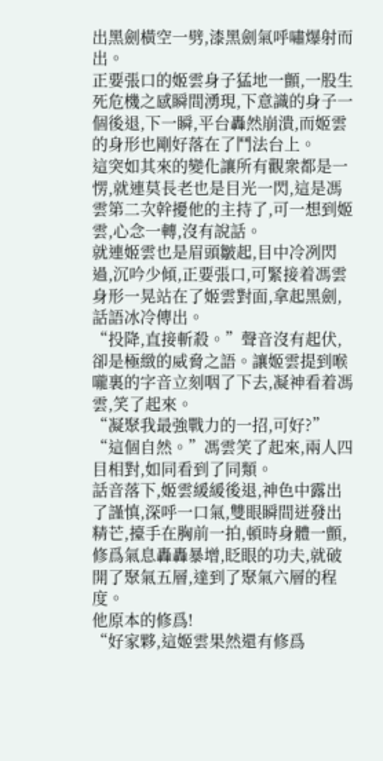出黑劍橫空一劈,漆黑劍氣呼嘯爆射而出。
正要張口的姬雲身子猛地一顫,一股生死危機之感瞬間湧現,下意識的身子一個後退,下一瞬,平台轟然崩潰,而姬雲的身形也剛好落在了鬥法台上。
這突如其來的變化讓所有觀衆都是一愣,就連莫長老也是目光一閃,這是馮雲第二次幹擾他的主持了,可一想到姬雲,心念一轉,沒有說話。
就連姬雲也是眉頭皺起,目中冷冽閃過,沉吟少傾,正要張口,可緊接着馮雲身形一晃站在了姬雲對面,拿起黑劍,話語冰冷傳出。
“投降,直接斬殺。”聲音沒有起伏,卻是極緻的威脅之語。讓姬雲提到喉嚨裏的字音立刻咽了下去,凝神看着馮雲,笑了起來。
“凝聚我最強戰力的一招,可好?”
“這個自然。”馮雲笑了起來,兩人四目相對,如同看到了同類。
話音落下,姬雲緩緩後退,神色中露出了謹慎,深呼一口氣,雙眼瞬間迸發出精芒,擡手在胸前一拍,頓時身體一顫,修爲氣息轟轟暴增,眨眼的功夫,就破開了聚氣五層,達到了聚氣六層的程度。
他原本的修爲!
“好家夥,這姬雲果然還有修爲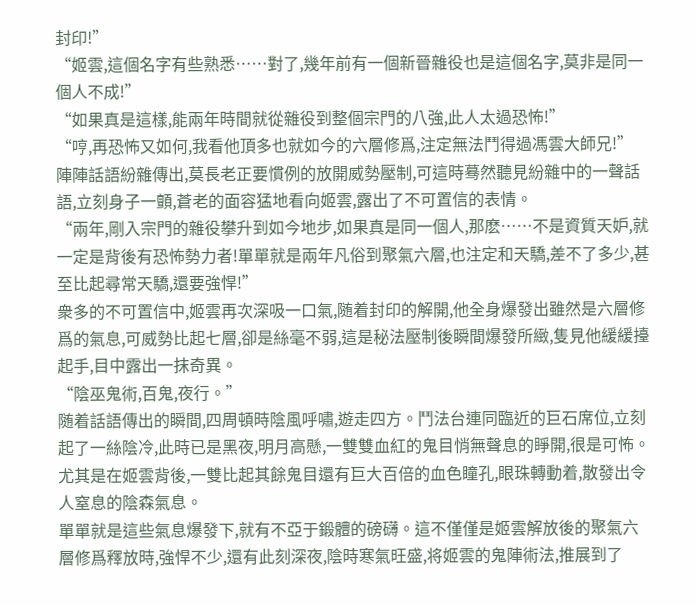封印!”
“姬雲,這個名字有些熟悉……對了,幾年前有一個新晉雜役也是這個名字,莫非是同一個人不成!”
“如果真是這樣,能兩年時間就從雜役到整個宗門的八強,此人太過恐怖!”
“哼,再恐怖又如何,我看他頂多也就如今的六層修爲,注定無法鬥得過馮雲大師兄!”
陣陣話語紛雜傳出,莫長老正要慣例的放開威勢壓制,可這時蓦然聽見紛雜中的一聲話語,立刻身子一顫,蒼老的面容猛地看向姬雲,露出了不可置信的表情。
“兩年,剛入宗門的雜役攀升到如今地步,如果真是同一個人,那麽……不是資質天妒,就一定是背後有恐怖勢力者!單單就是兩年凡俗到聚氣六層,也注定和天驕,差不了多少,甚至比起尋常天驕,還要強悍!”
衆多的不可置信中,姬雲再次深吸一口氣,随着封印的解開,他全身爆發出雖然是六層修爲的氣息,可威勢比起七層,卻是絲毫不弱,這是秘法壓制後瞬間爆發所緻,隻見他緩緩擡起手,目中露出一抹奇異。
“陰巫鬼術,百鬼,夜行。”
随着話語傳出的瞬間,四周頓時陰風呼嘯,遊走四方。鬥法台連同臨近的巨石席位,立刻起了一絲陰冷,此時已是黑夜,明月高懸,一雙雙血紅的鬼目悄無聲息的睜開,很是可怖。尤其是在姬雲背後,一雙比起其餘鬼目還有巨大百倍的血色瞳孔,眼珠轉動着,散發出令人窒息的陰森氣息。
單單就是這些氣息爆發下,就有不亞于鍛體的磅礴。這不僅僅是姬雲解放後的聚氣六層修爲釋放時,強悍不少,還有此刻深夜,陰時寒氣旺盛,将姬雲的鬼陣術法,推展到了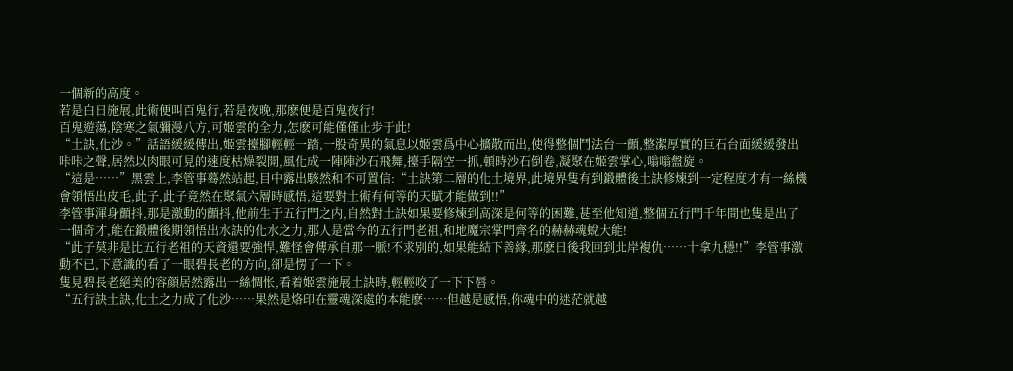一個新的高度。
若是白日施展,此術便叫百鬼行,若是夜晚,那麽便是百鬼夜行!
百鬼遊蕩,陰寒之氣彌漫八方,可姬雲的全力,怎麽可能僅僅止步于此!
“土訣,化沙。”話語緩緩傳出,姬雲擡腳輕輕一踏,一股奇異的氣息以姬雲爲中心擴散而出,使得整個鬥法台一顫,整潔厚實的巨石台面緩緩發出咔咔之聲,居然以肉眼可見的速度枯燥裂開,風化成一陣陣沙石飛舞,擡手隔空一抓,頓時沙石倒卷,凝聚在姬雲掌心,嗡嗡盤旋。
“這是……”黑雲上,李管事蓦然站起,目中露出駭然和不可置信:“土訣第二層的化土境界,此境界隻有到鍛體後土訣修煉到一定程度才有一絲機會領悟出皮毛,此子,此子竟然在聚氣六層時感悟,這要對土術有何等的天賦才能做到!!”
李管事渾身顫抖,那是激動的顫抖,他前生于五行門之内,自然對土訣如果要修煉到高深是何等的困難,甚至他知道,整個五行門千年間也隻是出了一個奇才,能在鍛體後期領悟出水訣的化水之力,那人是當今的五行門老祖,和地魔宗掌門齊名的赫赫魂蛻大能!
“此子莫非是比五行老祖的天資還要強悍,難怪會傳承自那一脈!不求别的,如果能結下善緣,那麽日後我回到北岸複仇……十拿九穩!!”李管事激動不已,下意識的看了一眼碧長老的方向,卻是愣了一下。
隻見碧長老絕美的容顔居然露出一絲惆怅,看着姬雲施展土訣時,輕輕咬了一下下唇。
“五行訣土訣,化土之力成了化沙……果然是烙印在靈魂深處的本能麽……但越是感悟,你魂中的迷茫就越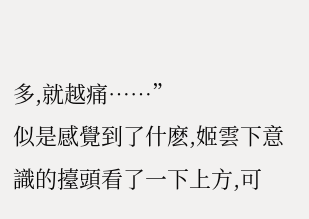多,就越痛……”
似是感覺到了什麽,姬雲下意識的擡頭看了一下上方,可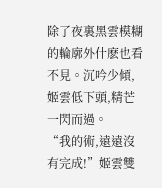除了夜裏黑雲模糊的輪廓外什麽也看不見。沉吟少傾,姬雲低下頭,精芒一閃而過。
“我的術,遠遠沒有完成!”姬雲雙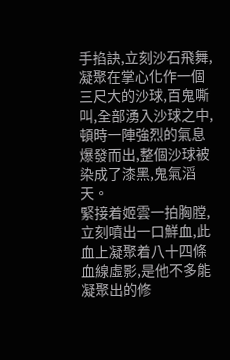手掐訣,立刻沙石飛舞,凝聚在掌心化作一個三尺大的沙球,百鬼嘶叫,全部湧入沙球之中,頓時一陣強烈的氣息爆發而出,整個沙球被染成了漆黑,鬼氣滔天。
緊接着姬雲一拍胸膛,立刻噴出一口鮮血,此血上凝聚着八十四條血線虛影,是他不多能凝聚出的修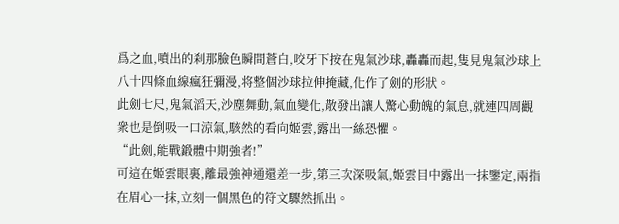爲之血,噴出的刹那臉色瞬間蒼白,咬牙下按在鬼氣沙球,轟轟而起,隻見鬼氣沙球上八十四條血線瘋狂彌漫,将整個沙球拉伸掩藏,化作了劍的形狀。
此劍七尺,鬼氣滔天,沙塵舞動,氣血變化,散發出讓人驚心動魄的氣息,就連四周觀衆也是倒吸一口涼氣,駭然的看向姬雲,露出一絲恐懼。
“此劍,能戰鍛體中期強者!”
可這在姬雲眼裏,離最強神通還差一步,第三次深吸氣,姬雲目中露出一抹鑒定,兩指在眉心一抹,立刻一個黑色的符文驟然抓出。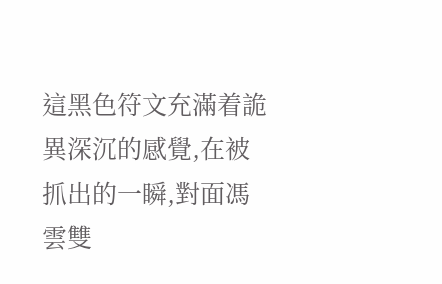這黑色符文充滿着詭異深沉的感覺,在被抓出的一瞬,對面馮雲雙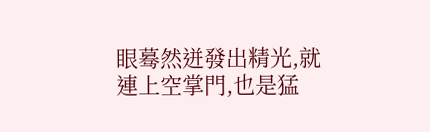眼蓦然迸發出精光,就連上空掌門,也是猛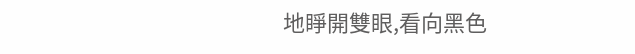地睜開雙眼,看向黑色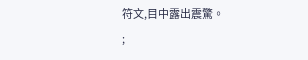符文,目中露出震驚。
;